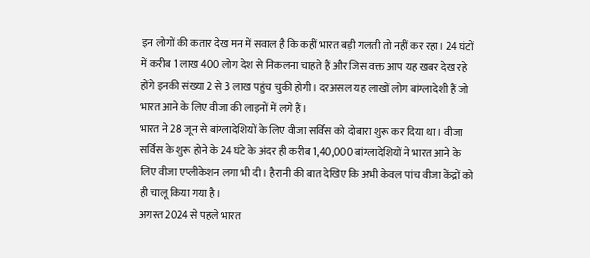इन लोगों की कतार देख मन में सवाल है कि कहीं भारत बड़ी गलती तो नहीं कर रहा। 24 घंटों में करीब 1 लाख 400 लोग देश से निकलना चाहते हैं और जिस वक्त आप यह खबर देख रहे होंगे इनकी संख्या 2 से 3 लाख पहुंच चुकी होगी। दरअसल यह लाखों लोग बांग्लादेशी हैं जो भारत आने के लिए वीजा की लाइनों में लगे हैं।
भारत ने 28 जून से बांग्लादेशियों के लिए वीजा सर्विस को दोबारा शुरू कर दिया था। वीजा सर्विस के शुरू होने के 24 घंटे के अंदर ही करीब 1,40,000 बांग्लादेशियों ने भारत आने के लिए वीजा एप्लीकेशन लगा भी दी। हैरानी की बात देखिए कि अभी केवल पांच वीजा केंद्रों को ही चालू किया गया है।
अगस्त 2024 से पहले भारत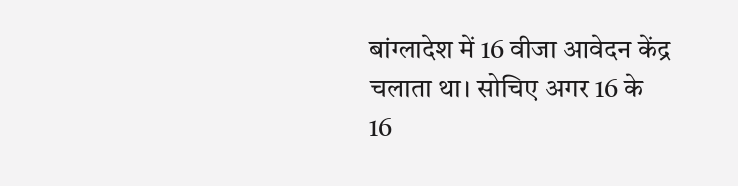बांग्लादेश में 16 वीजा आवेदन केंद्र चलाता था। सोचिए अगर 16 के 16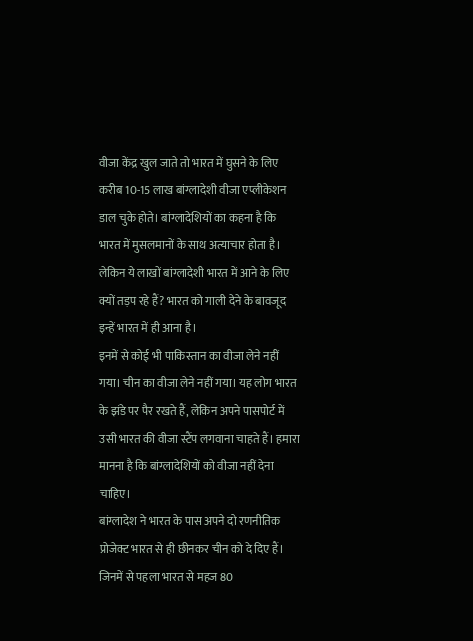वीजा केंद्र खुल जाते तो भारत में घुसने के लिए करीब 10-15 लाख बांग्लादेशी वीजा एप्लीकेशन डाल चुके होते। बांग्लादेशियों का कहना है कि भारत में मुसलमानों के साथ अत्याचार होता है। लेकिन ये लाखों बांग्लादेशी भारत में आने के लिए क्यों तड़प रहे हैं? भारत को गाली देने के बावजूद इन्हें भारत में ही आना है।
इनमें से कोई भी पाकिस्तान का वीजा लेने नहीं गया। चीन का वीजा लेने नहीं गया। यह लोग भारत के झंडे पर पैर रखते हैं, लेकिन अपने पासपोर्ट में उसी भारत की वीजा स्टैंप लगवाना चाहते हैं। हमारा मानना है कि बांग्लादेशियों को वीजा नहीं देना चाहिए।
बांग्लादेश ने भारत के पास अपने दो रणनीतिक प्रोजेक्ट भारत से ही छीनकर चीन को दे दिए हैं। जिनमें से पहला भारत से महज 80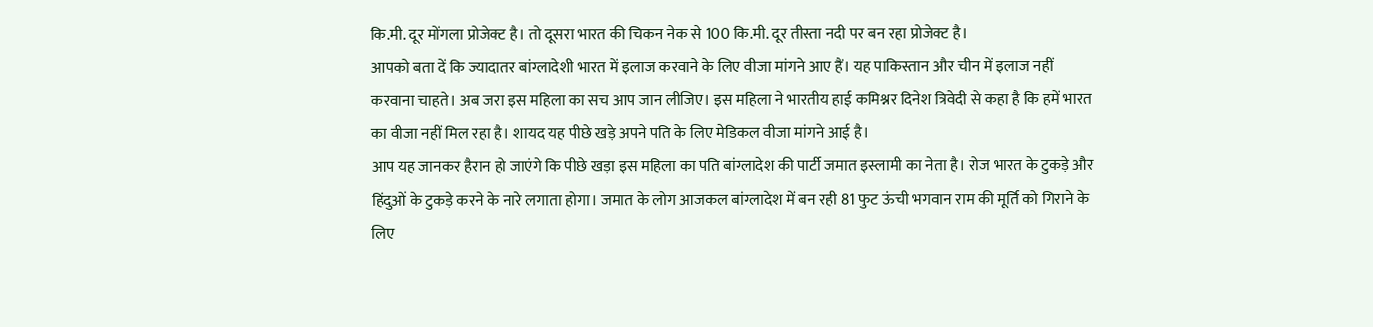कि.मी. दूर मोंगला प्रोजेक्ट है। तो दूसरा भारत की चिकन नेक से 100 कि.मी. दूर तीस्ता नदी पर बन रहा प्रोजेक्ट है।
आपको बता दें कि ज्यादातर बांग्लादेशी भारत में इलाज करवाने के लिए वीजा मांगने आए हैं। यह पाकिस्तान और चीन में इलाज नहीं करवाना चाहते। अब जरा इस महिला का सच आप जान लीजिए। इस महिला ने भारतीय हाई कमिश्नर दिनेश त्रिवेदी से कहा है कि हमें भारत का वीजा नहीं मिल रहा है। शायद यह पीछे खड़े अपने पति के लिए मेडिकल वीजा मांगने आई है।
आप यह जानकर हैरान हो जाएंगे कि पीछे खड़ा इस महिला का पति बांग्लादेश की पार्टी जमात इस्लामी का नेता है। रोज भारत के टुकड़े और हिंदुओं के टुकड़े करने के नारे लगाता होगा। जमात के लोग आजकल बांग्लादेश में बन रही 81 फुट ऊंची भगवान राम की मूर्ति को गिराने के लिए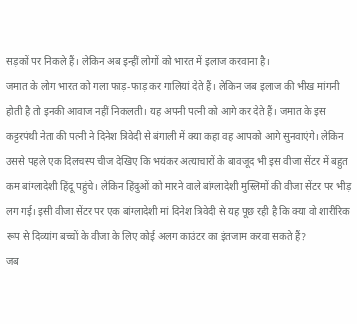सड़कों पर निकले हैं। लेकिन अब इन्हीं लोगों को भारत में इलाज करवाना है।
जमात के लोग भारत को गला फाड़-फाड़ कर गालियां देते हैं। लेकिन जब इलाज की भीख मांगनी होती है तो इनकी आवाज नहीं निकलती। यह अपनी पत्नी को आगे कर देते हैं। जमात के इस कट्टरपंथी नेता की पत्नी ने दिनेश त्रिवेदी से बंगाली में क्या कहा वह आपको आगे सुनवाएंगे। लेकिन उससे पहले एक दिलचस्प चीज देखिए कि भयंकर अत्याचारों के बावजूद भी इस वीजा सेंटर में बहुत कम बांग्लादेशी हिंदू पहुंचे। लेकिन हिंदुओं को मारने वाले बांग्लादेशी मुस्लिमों की वीजा सेंटर पर भीड़ लग गई। इसी वीजा सेंटर पर एक बांग्लादेशी मां दिनेश त्रिवेदी से यह पूछ रही है कि क्या वो शारीरिक रूप से दिव्यांग बच्चों के वीजा के लिए कोई अलग काउंटर का इंतजाम करवा सकते हैं?
जब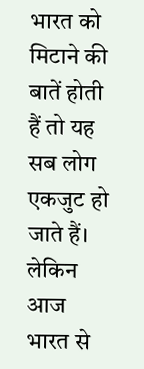भारत को मिटाने की बातें होती हैं तो यह सब लोग एकजुट हो जाते हैं। लेकिन आज भारत से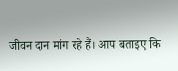जीवन दान मांग रहे हैं। आप बताइए कि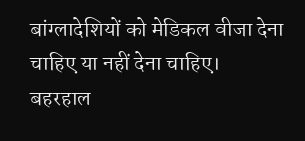बांग्लादेशियों को मेडिकल वीजा देना चाहिए या नहीं देना चाहिए।
बहरहाल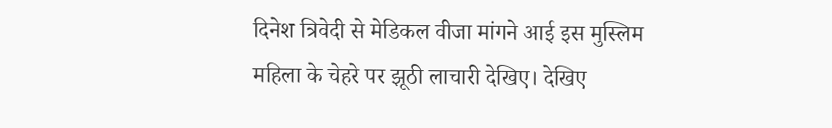दिनेश त्रिवेदी से मेडिकल वीजा मांगने आई इस मुस्लिम महिला के चेहरे पर झूठी लाचारी देखिए। देखिए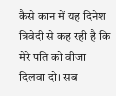कैसे कान में यह दिनेश त्रिवेदी से कह रही है कि मेरे पति को वीजा दिलवा दो। सब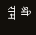श्री राम